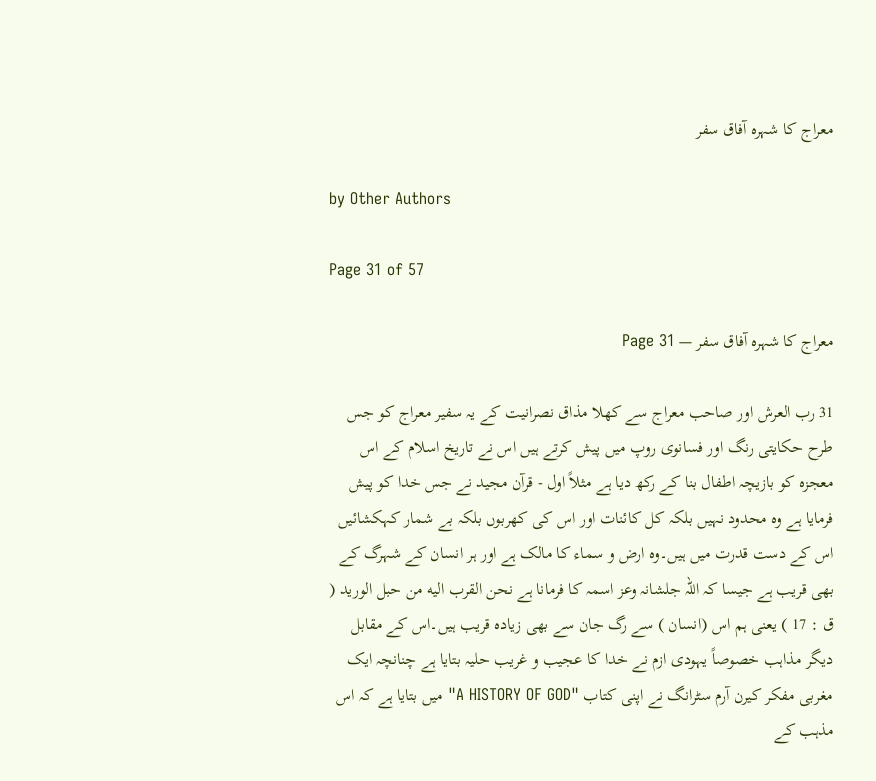معراج کا شہرہ آفاق سفر

by Other Authors

Page 31 of 57

معراج کا شہرہ آفاق سفر — Page 31

31 رب العرش اور صاحب معراج سے کھلا مذاق نصرانیت کے یہ سفیر معراج کو جس طرح حکایتی رنگ اور فسانوی روپ میں پیش کرتے ہیں اس نے تاریخ اسلام کے اس معجزہ کو بازیچہ اطفال بنا کے رکھ دیا ہے مثلاً اول - قرآن مجید نے جس خدا کو پیش فرمایا ہے وہ محدود نہیں بلکہ کل کائنات اور اس کی کھربوں بلکہ بے شمار کہکشائیں اس کے دست قدرت میں ہیں۔وہ ارض و سماء کا مالک ہے اور ہر انسان کے شہرگ کے بھی قریب ہے جیسا کہ اللہ جلشانہ وعز اسمہ کا فرمانا ہے نحن القرب اليه من حبل الوريد ( ق : 17 ) یعنی ہم اس (انسان ) سے رگ جان سے بھی زیادہ قریب ہیں۔اس کے مقابل دیگر مذاہب خصوصاً یہودی ازم نے خدا کا عجیب و غریب حلیہ بتایا ہے چنانچہ ایک مغربی مفکر کیرن آرم سٹرانگ نے اپنی کتاب "A HISTORY OF GOD" میں بتایا ہے کہ اس مذہب کے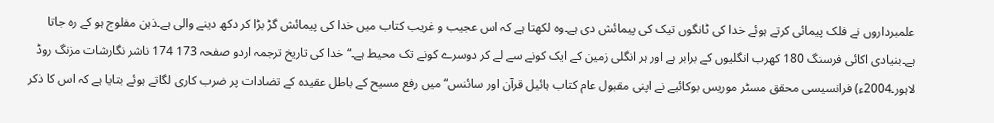علمبرداروں نے فلک پیمائی کرتے ہوئے خدا کی ٹانگوں تیک کی پیمائش دی ہے۔وہ لکھتا ہے کہ اس عجیب و غریب کتاب میں خدا کی پیمائش گڑ بڑا کر دکھ دینے والی ہے۔ذہن مفلوج ہو کے رہ جاتا ہے۔بنیادی اکائی فرسنگ 180 کھرب انگلیوں کے برابر ہے اور ہر انگلی زمین کے ایک کونے سے لے کر دوسرے کونے تک محیط ہے۔“ خدا کی تاریخ ترجمہ اردو صفحہ 173 174 ناشر نگارشات مزنگ روڈ لاہور۔2004ء) فرانسیسی محقق مسٹر موریس بوکائیے نے اپنی مقبول عام کتاب ہائیل قرآن اور سائنس“ میں رفع مسیح کے باطل عقیدہ کے تضادات پر ضرب کاری لگاتے ہوئے بتایا ہے کہ اس کا ذکر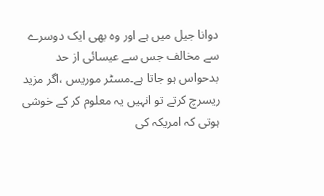دوانا جیل میں ہے اور وہ بھی ایک دوسرے سے مخالف جس سے عیسائی از حد بدحواس ہو جاتا ہے۔مسٹر موریس ،اگر مزید ریسرچ کرتے تو انہیں یہ معلوم کر کے خوشی ہوتی کہ امریکہ کی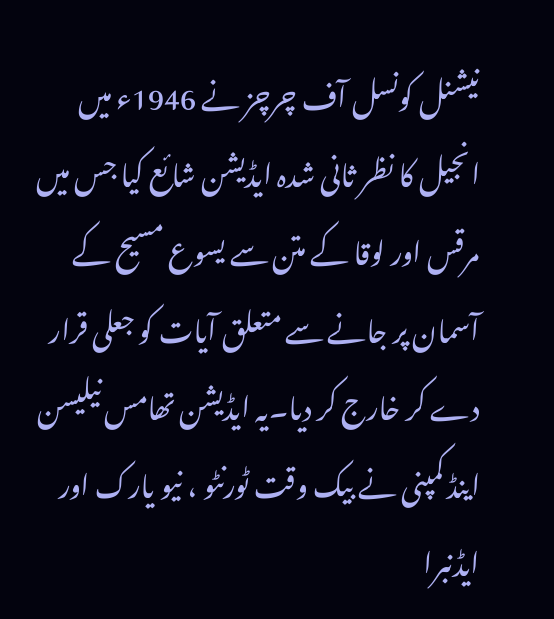نیشنل کونسل آف چرچز نے 1946ء میں انجیل کا نظر ثانی شدہ ایڈیشن شائع کیا جس میں مرقس اور لوقا کے متن سے یسوع مسیح کے آسمان پر جانے سے متعلق آیات کو جعلی قرار دے کر خارج کر دیا۔یہ ایڈیشن تھامس نیلیسن اینڈ کمپنی نے بیک وقت ٹورنٹو ، نیو یارک اور ایڈنبرا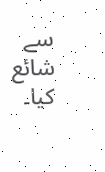سے شائع کیا۔